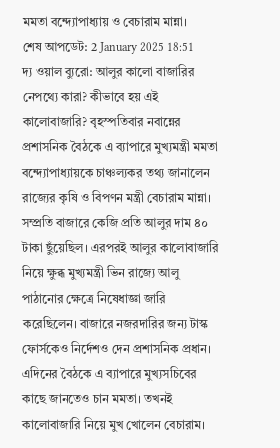মমতা বন্দ্যোপাধ্যায় ও বেচারাম মান্না।
শেষ আপডেট: 2 January 2025 18:51
দ্য ওয়াল ব্যুরো: আলুর কালো বাজারির নেপথ্যে কারা? কীভাবে হয় এই কালোবাজারি? বৃহস্পতিবার নবান্নের প্রশাসনিক বৈঠকে এ ব্যাপারে মুখ্যমন্ত্রী মমতা বন্দ্যোপাধ্যায়কে চাঞ্চল্যকর তথ্য জানালেন রাজ্যের কৃষি ও বিপণন মন্ত্রী বেচারাম মান্না।
সম্প্রতি বাজারে কেজি প্রতি আলুর দাম ৪০ টাকা ছুঁয়েছিল। এরপরই আলুর কালোবাজারি নিয়ে ক্ষুব্ধ মুখ্যমন্ত্রী ভিন রাজ্যে আলু পাঠানোর ক্ষেত্রে নিষেধাজ্ঞা জারি করেছিলেন। বাজারে নজরদারির জন্য টাস্ক ফোর্সকেও নির্দেশও দেন প্রশাসনিক প্রধান। এদিনের বৈঠকে এ ব্যাপারে মুখ্যসচিবের কাছে জানতেও চান মমতা। তখনই কালোবাজারি নিয়ে মুখ খোলেন বেচারাম।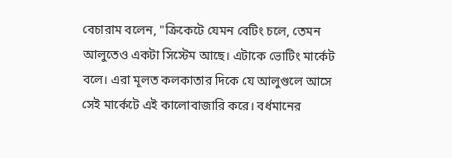বেচারাম বলেন, "ক্রিকেটে যেমন বেটিং চলে, তেমন আলুতেও একটা সিস্টেম আছে। এটাকে ভোটিং মার্কেট বলে। এরা মূলত কলকাতার দিকে যে আলুগুলে আসে সেই মার্কেটে এই কালোবাজারি করে। বর্ধমানের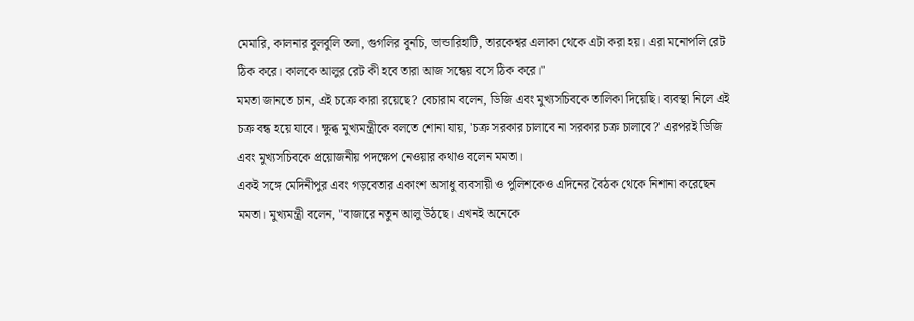মেমারি, কালনার বুলবুলি তলা, গুগলির বুনচি, ভান্ডারিহাটি, তারকেশ্বর এলাকা থেকে এটা করা হয়। এরা মনোপলি রেট ঠিক করে। কালকে আলুর রেট কী হবে তারা আজ সন্ধেয় বসে ঠিক করে।"
মমতা জানতে চান, এই চক্রে কারা রয়েছে? বেচারাম বলেন, ডিজি এবং মুখ্যসচিবকে তালিকা দিয়েছি। ব্যবস্থা নিলে এই চক্র বন্ধ হয়ে যাবে। ক্ষুব্ধ মুখ্যমন্ত্রীকে বলতে শোনা যায়, 'চক্র সরকার চালাবে না সরকার চক্র চালাবে?' এরপরই ডিজি এবং মুখ্যসচিবকে প্রয়োজনীয় পদক্ষেপ নেওয়ার কথাও বলেন মমতা।
একই সঙ্গে মেদিনীপুর এবং গড়বেতার একাংশ অসাধু ব্যবসায়ী ও পুলিশকেও এদিনের বৈঠক থেকে নিশানা করেছেন মমতা। মুখ্যমন্ত্রী বলেন, "বাজারে নতুন আলু উঠছে। এখনই অনেকে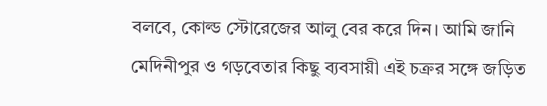বলবে, কোল্ড স্টোরেজের আলু বের করে দিন। আমি জানি মেদিনীপুর ও গড়বেতার কিছু ব্যবসায়ী এই চক্রর সঙ্গে জড়িত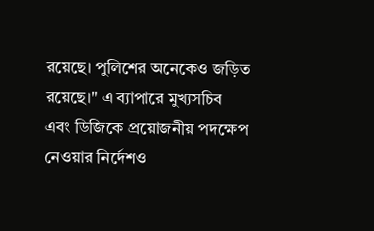রয়েছে। পুলিশের অনেকেও জড়িত রয়েছে।" এ ব্যাপারে মুখ্যসচিব এবং ডিজিকে প্রয়োজনীয় পদক্ষেপ নেওয়ার নির্দেশও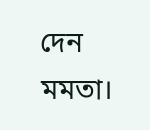দেন মমতা।